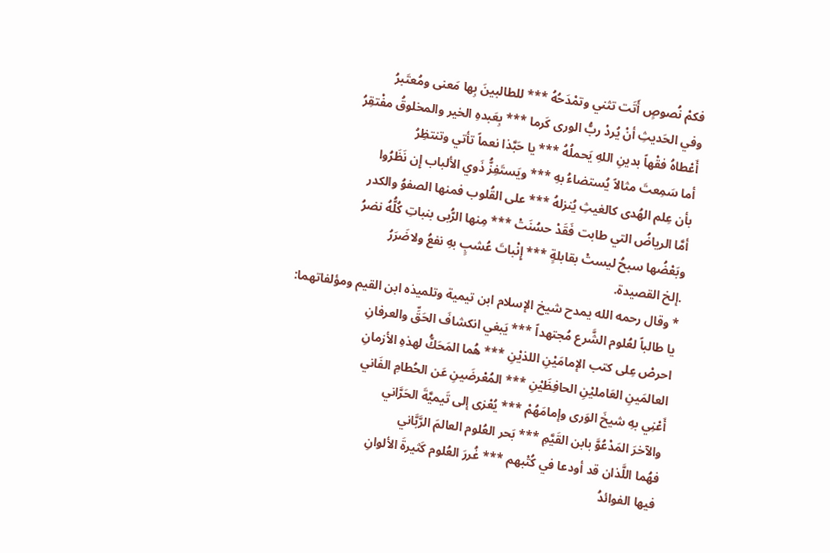فكمْ نُصوصٍ أَتَت تثني وتمْدَحُهُ *** للطالبينَ بِها مَعنى ومُعتَبرُ
وفي الحَديثِ أنْ يُردْ ربُّ الورى كَرما *** بِعَبدهِ الخير والمخلوقُ مفْتقِرُ
أَعْطاهُ فقْهاً بدينِ اللهِ يَحملُهُ *** يا حَبَّذا نعماً تأتي وتنتظِرُ
أما سَمِعتَ مثالاً يُستضاءُ بهِ *** ويَستَفِزُّ ذَوي الألباب إِن نَظَرُوا
بأن عِلم الهُدى كالغيثِ يُنزلهُ *** على القُلوب فمنها الصفوُ والكدر
أمَّا الرياضُ التي طابت فَقَدْ حسُنَتْ *** مِنها الرُّبى بنباتِ كُلُّهُ نضرُ
وبَعْضُها سبحُ ليستْ بقابلةٍ *** إِنْباتَ عُشبٍ بهِ نفعُ ولاضَرَرُ
.إلخ القصيدة.
* وقال رحمه الله يمدح شيخ الإسلام ابن تيمية وتلميذه ابن القيم ومؤلفاتهما:
يا طالباً لعُلوم الشَّرع مُجتهداً *** يَبغي انكشافَ الحَقِّ والعرفانِ
احرصْ عِلى كتب الإمامَيْنِ اللذيْنِ *** هُما المَحَكُّ لهذهِ الأزمانِ
العالمَينِ العَامليْنِ الحافِظَيْنِ *** المُعْرضَينِ عَن الحُطامِ الفَاني
أَعْنِي بهِ شيخَ الوَرى وإمامَهُمْ *** يُعْزى إلى تَيميَّةَ الحَرَّاني
والآخرَ المَدْعُوَّ بابن القَيَّمِ *** بَحر العُلوم العالمَ الرَّبَّاني
فهُما اللَّذان قد أودعا في كُتْبهم *** غُررَ العُلوم كَثيرةَ الألوانِ
فيها الفوائدُ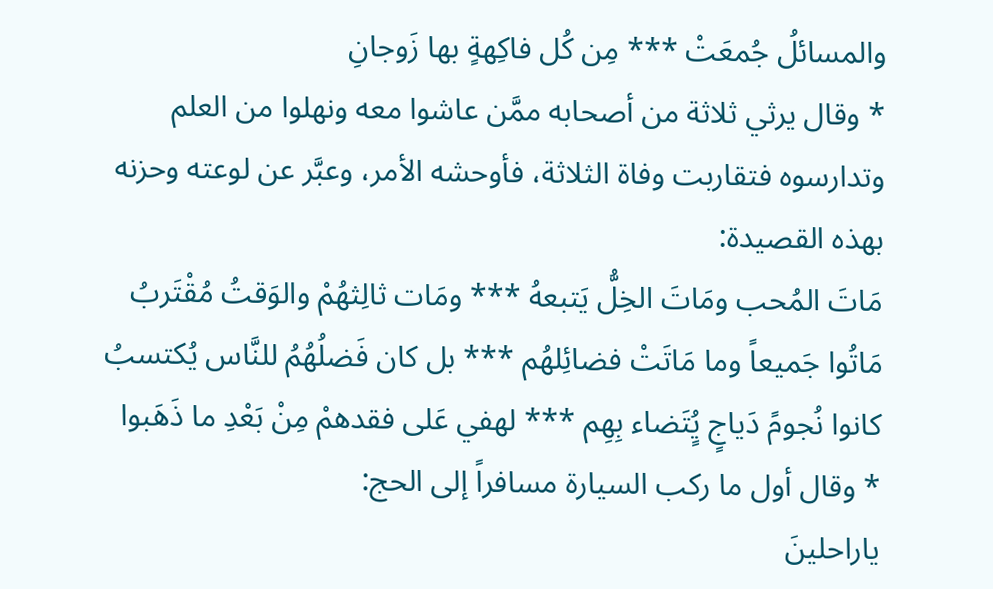والمسائلُ جُمعَتْ *** مِن كُل فاكِهةٍ بها زَوجانِ
* وقال يرثي ثلاثة من أصحابه ممَّن عاشوا معه ونهلوا من العلم وتدارسوه فتقاربت وفاة الثلاثة، فأوحشه الأمر، وعبَّر عن لوعته وحزنه بهذه القصيدة:
مَاتَ المُحب ومَاتَ الخِلُّ يَتبعهُ *** ومَات ثالِثهُمْ والوَقتُ مُقْتَربُ
مَاتُوا جَميعاً وما مَاتَتْ فضائِلهُم *** بل كان فَضلُهُمُ للنَّاس يُكتسبُ
كانوا نُجومً دَياجٍ يٍُتَضاء بِهِم *** لهفي عَلى فقدهمْ مِنْ بَعْدِ ما ذَهَبوا
* وقال أول ما ركب السيارة مسافراً إلى الحج:
ياراحلينَ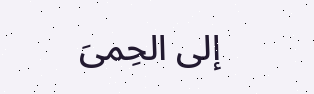إلى الحِمىَ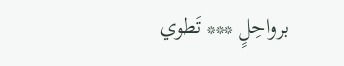برواحِلٍ *** تَطوي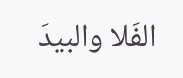الفَلا والبيدَ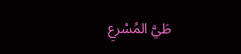طَيَّ المُسْرعِ